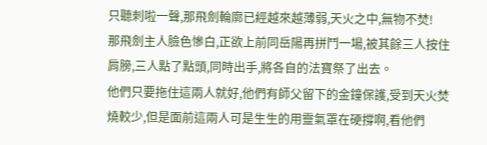只聽刺啦一聲,那飛劍輪廓已經越來越薄弱,天火之中,無物不焚!
那飛劍主人臉色慘白,正欲上前同岳陽再拼鬥一場,被其餘三人按住肩膀,三人點了點頭,同時出手,將各自的法寶祭了出去。
他們只要拖住這兩人就好,他們有師父留下的金鐘保護,受到天火焚燒較少,但是面前這兩人可是生生的用靈氣罩在硬撐啊,看他們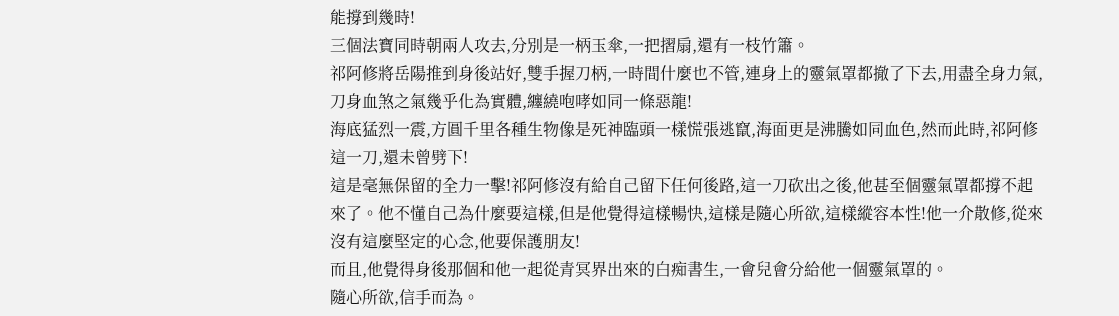能撐到幾時!
三個法寶同時朝兩人攻去,分別是一柄玉傘,一把摺扇,還有一枝竹簫。
祁阿修將岳陽推到身後站好,雙手握刀柄,一時間什麼也不管,連身上的靈氣罩都撤了下去,用盡全身力氣,刀身血煞之氣幾乎化為實體,纏繞咆哮如同一條惡龍!
海底猛烈一震,方圓千里各種生物像是死神臨頭一樣慌張逃竄,海面更是沸騰如同血色,然而此時,祁阿修這一刀,還未曾劈下!
這是毫無保留的全力一擊!祁阿修沒有給自己留下任何後路,這一刀砍出之後,他甚至個靈氣罩都撐不起來了。他不懂自己為什麼要這樣,但是他覺得這樣暢快,這樣是隨心所欲,這樣縱容本性!他一介散修,從來沒有這麼堅定的心念,他要保護朋友!
而且,他覺得身後那個和他一起從青冥界出來的白痴書生,一會兒會分給他一個靈氣罩的。
隨心所欲,信手而為。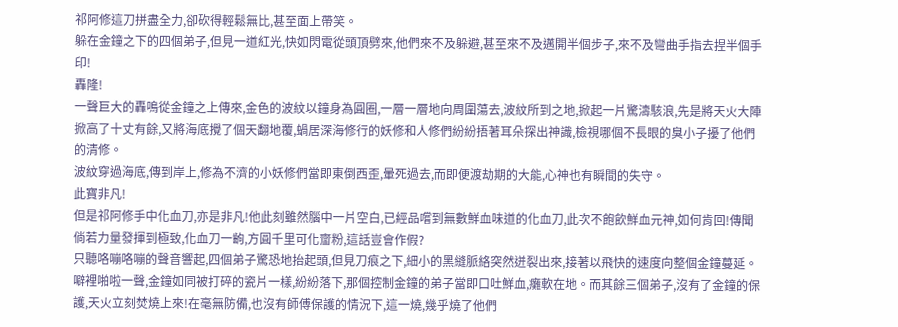祁阿修這刀拼盡全力,卻砍得輕鬆無比,甚至面上帶笑。
躲在金鐘之下的四個弟子,但見一道紅光,快如閃電從頭頂劈來,他們來不及躲避,甚至來不及邁開半個步子,來不及彎曲手指去捏半個手印!
轟隆!
一聲巨大的轟鳴從金鐘之上傳來,金色的波紋以鐘身為圓圈,一層一層地向周圍蕩去,波紋所到之地,掀起一片驚濤駭浪,先是將天火大陣掀高了十丈有餘,又將海底攪了個天翻地覆,蝸居深海修行的妖修和人修們紛紛捂著耳朵探出神識,檢視哪個不長眼的臭小子擾了他們的清修。
波紋穿過海底,傳到岸上,修為不濟的小妖修們當即東倒西歪,暈死過去,而即便渡劫期的大能,心神也有瞬間的失守。
此寶非凡!
但是祁阿修手中化血刀,亦是非凡!他此刻雖然腦中一片空白,已經品嚐到無數鮮血味道的化血刀,此次不飽飲鮮血元神,如何肯回!傳聞倘若力量發揮到極致,化血刀一齣,方圓千里可化齏粉,這話豈會作假?
只聽咯嘣咯嘣的聲音響起,四個弟子驚恐地抬起頭,但見刀痕之下,細小的黑縫脈絡突然迸裂出來,接著以飛快的速度向整個金鐘蔓延。
噼裡啪啦一聲,金鐘如同被打碎的瓷片一樣,紛紛落下,那個控制金鐘的弟子當即口吐鮮血,癱軟在地。而其餘三個弟子,沒有了金鐘的保護,天火立刻焚燒上來!在毫無防備,也沒有師傅保護的情況下,這一燒,幾乎燒了他們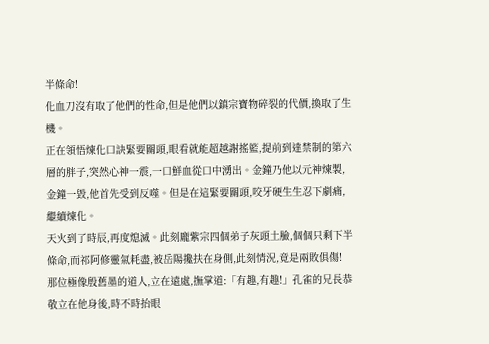半條命!
化血刀沒有取了他們的性命,但是他們以鎮宗寶物碎裂的代價,換取了生機。
正在領悟煉化口訣緊要關頭,眼看就能超越謝搖籃,提前到達禁制的第六層的胖子,突然心神一震,一口鮮血從口中湧出。金鐘乃他以元神煉製,金鐘一毀,他首先受到反噬。但是在這緊要關頭,咬牙硬生生忍下劇痛,繼續煉化。
天火到了時辰,再度熄滅。此刻龐紫宗四個弟子灰頭土臉,個個只剩下半條命,而祁阿修靈氣耗盡,被岳陽攙扶在身側,此刻情況,竟是兩敗俱傷!
那位極像殷舊墨的道人,立在遠處,撫掌道:「有趣,有趣!」孔雀的兄長恭敬立在他身後,時不時抬眼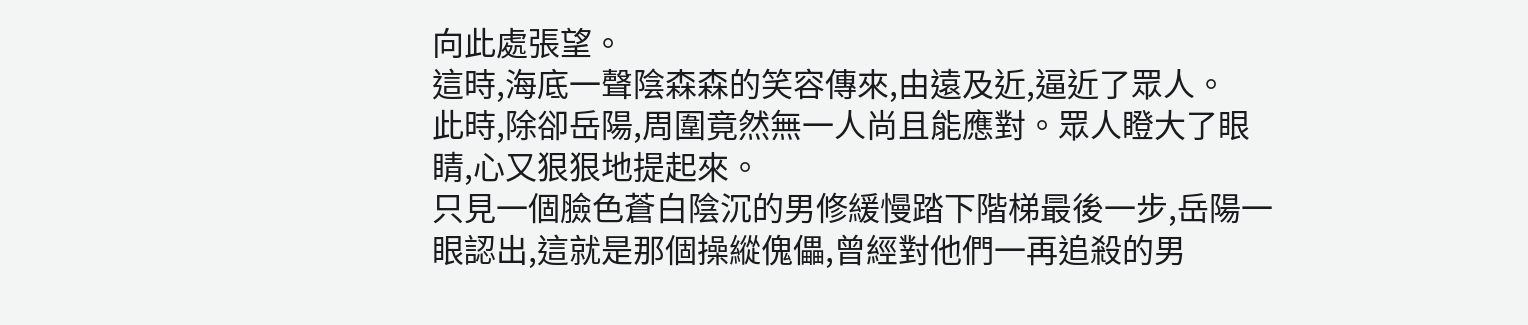向此處張望。
這時,海底一聲陰森森的笑容傳來,由遠及近,逼近了眾人。
此時,除卻岳陽,周圍竟然無一人尚且能應對。眾人瞪大了眼睛,心又狠狠地提起來。
只見一個臉色蒼白陰沉的男修緩慢踏下階梯最後一步,岳陽一眼認出,這就是那個操縱傀儡,曾經對他們一再追殺的男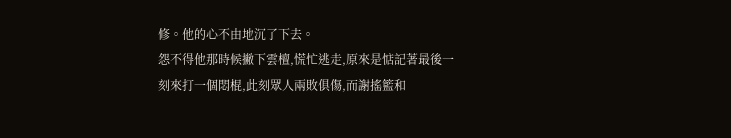修。他的心不由地沉了下去。
怨不得他那時候撇下雲檀,慌忙逃走,原來是惦記著最後一刻來打一個悶棍,此刻眾人兩敗俱傷,而謝搖籃和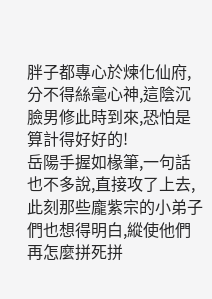胖子都專心於煉化仙府,分不得絲毫心神,這陰沉臉男修此時到來,恐怕是算計得好好的!
岳陽手握如椽筆,一句話也不多說,直接攻了上去,此刻那些龐紫宗的小弟子們也想得明白,縱使他們再怎麼拼死拼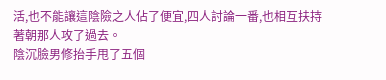活,也不能讓這陰險之人佔了便宜,四人討論一番,也相互扶持著朝那人攻了過去。
陰沉臉男修抬手甩了五個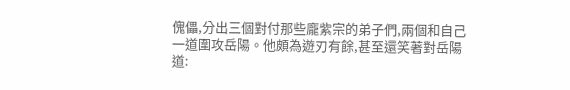傀儡,分出三個對付那些龐紫宗的弟子們,兩個和自己一道圍攻岳陽。他頗為遊刃有餘,甚至還笑著對岳陽道: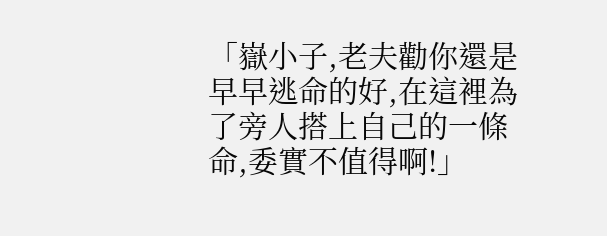「嶽小子,老夫勸你還是早早逃命的好,在這裡為了旁人搭上自己的一條命,委實不值得啊!」